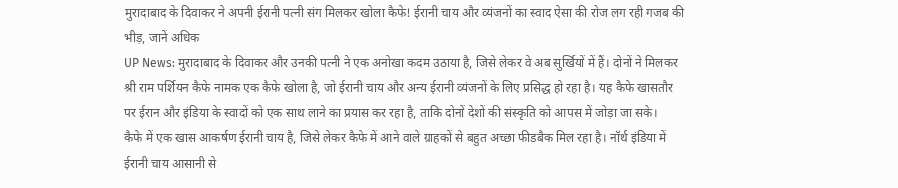मुरादाबाद के दिवाकर ने अपनी ईरानी पत्नी संग मिलकर खोला कैफे! ईरानी चाय और व्यंजनों का स्वाद ऐसा की रोज लग रही गजब की भीड़, जानें अधिक
UP News: मुरादाबाद के दिवाकर और उनकी पत्नी ने एक अनोखा कदम उठाया है, जिसे लेकर वे अब सुर्खियों में हैं। दोनों ने मिलकर श्री राम पर्शियन कैफे नामक एक कैफे खोला है, जो ईरानी चाय और अन्य ईरानी व्यंजनों के लिए प्रसिद्ध हो रहा है। यह कैफे खासतौर पर ईरान और इंडिया के स्वादों को एक साथ लाने का प्रयास कर रहा है, ताकि दोनों देशों की संस्कृति को आपस में जोड़ा जा सके।
कैफे में एक खास आकर्षण ईरानी चाय है, जिसे लेकर कैफे में आने वाले ग्राहकों से बहुत अच्छा फीडबैक मिल रहा है। नॉर्थ इंडिया में ईरानी चाय आसानी से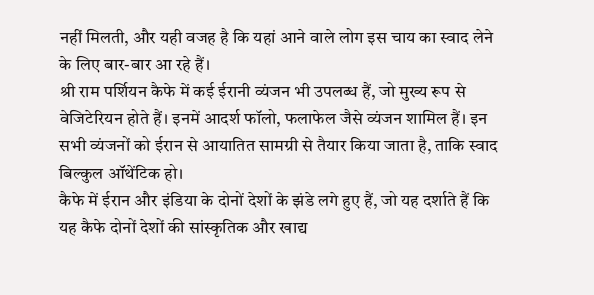नहीं मिलती, और यही वजह है कि यहां आने वाले लोग इस चाय का स्वाद लेने के लिए बार-बार आ रहे हैं।
श्री राम पर्शियन कैफे में कई ईरानी व्यंजन भी उपलब्ध हैं, जो मुख्य रूप से वेजिटेरियन होते हैं। इनमें आदर्श फॉलो, फलाफेल जैसे व्यंजन शामिल हैं। इन सभी व्यंजनों को ईरान से आयातित सामग्री से तैयार किया जाता है, ताकि स्वाद बिल्कुल ऑथेंटिक हो।
कैफे में ईरान और इंडिया के दोनों देशों के झंडे लगे हुए हैं, जो यह दर्शाते हैं कि यह कैफे दोनों देशों की सांस्कृतिक और खाद्य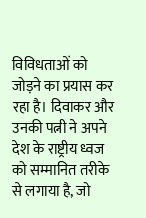विविधताओं को जोड़ने का प्रयास कर रहा है। दिवाकर और उनकी पत्नी ने अपने देश के राष्ट्रीय ध्वज को सम्मानित तरीके से लगाया है, जो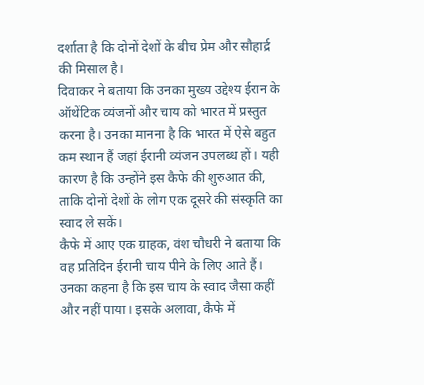दर्शाता है कि दोनों देशों के बीच प्रेम और सौहार्द्र की मिसाल है।
दिवाकर ने बताया कि उनका मुख्य उद्देश्य ईरान के ऑथेंटिक व्यंजनों और चाय को भारत में प्रस्तुत करना है। उनका मानना है कि भारत में ऐसे बहुत कम स्थान हैं जहां ईरानी व्यंजन उपलब्ध हों। यही कारण है कि उन्होंने इस कैफे की शुरुआत की, ताकि दोनों देशों के लोग एक दूसरे की संस्कृति का स्वाद ले सकें।
कैफे में आए एक ग्राहक, वंश चौधरी ने बताया कि वह प्रतिदिन ईरानी चाय पीने के लिए आते हैं। उनका कहना है कि इस चाय के स्वाद जैसा कहीं और नहीं पाया। इसके अलावा, कैफे में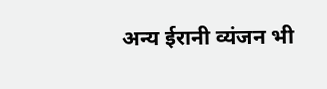अन्य ईरानी व्यंजन भी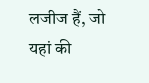लजीज हैं, जो यहां की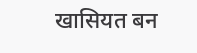खासियत बन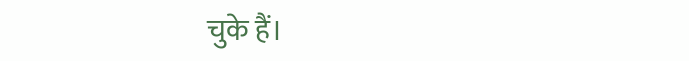चुके हैं।